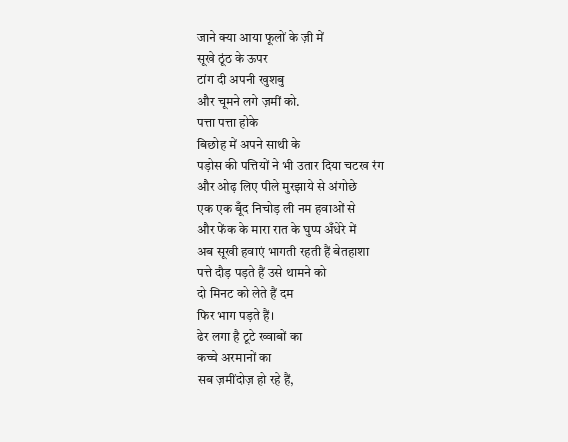जाने क्या आया फूलों के ज़ी में
सूखे ठूंठ के ऊपर
टांग दी अपनी खुशबु
और चूमने लगे ज़मीं को.
पत्ता पत्ता होके
बिछोह में अपने साथी के
पड़ोस की पत्तियों ने भी उतार दिया चटख रंग
और ओढ़ लिए पीले मुरझाये से अंगोछे
एक एक बूँद निचोड़ ली नम हवाओं से
और फेंक के मारा रात के घुप्प अँधेरे में
अब सूखी हवाएं भागती रहती हैं बेतहाशा
पत्ते दौड़ पड़ते हैं उसे थामने को
दो मिनट को लेते हैं दम
फिर भाग पड़ते हैं।
ढेर लगा है टूटे ख्वाबों का
कच्चे अरमानों का
सब ज़मींदोज़ हो रहे हैं,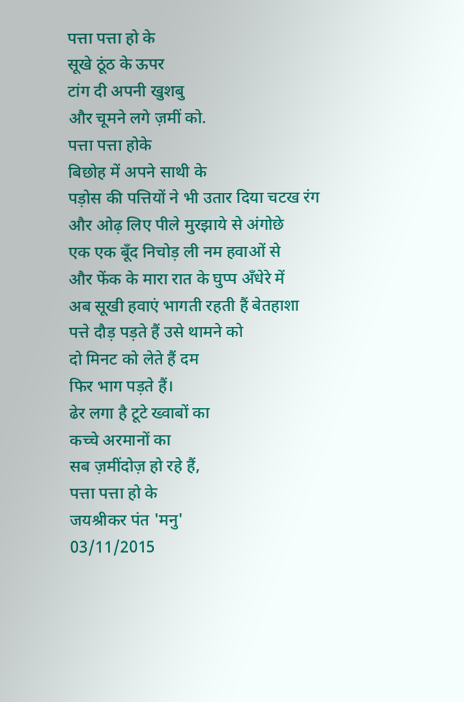पत्ता पत्ता हो के
सूखे ठूंठ के ऊपर
टांग दी अपनी खुशबु
और चूमने लगे ज़मीं को.
पत्ता पत्ता होके
बिछोह में अपने साथी के
पड़ोस की पत्तियों ने भी उतार दिया चटख रंग
और ओढ़ लिए पीले मुरझाये से अंगोछे
एक एक बूँद निचोड़ ली नम हवाओं से
और फेंक के मारा रात के घुप्प अँधेरे में
अब सूखी हवाएं भागती रहती हैं बेतहाशा
पत्ते दौड़ पड़ते हैं उसे थामने को
दो मिनट को लेते हैं दम
फिर भाग पड़ते हैं।
ढेर लगा है टूटे ख्वाबों का
कच्चे अरमानों का
सब ज़मींदोज़ हो रहे हैं,
पत्ता पत्ता हो के
जयश्रीकर पंत 'मनु'
03/11/2015